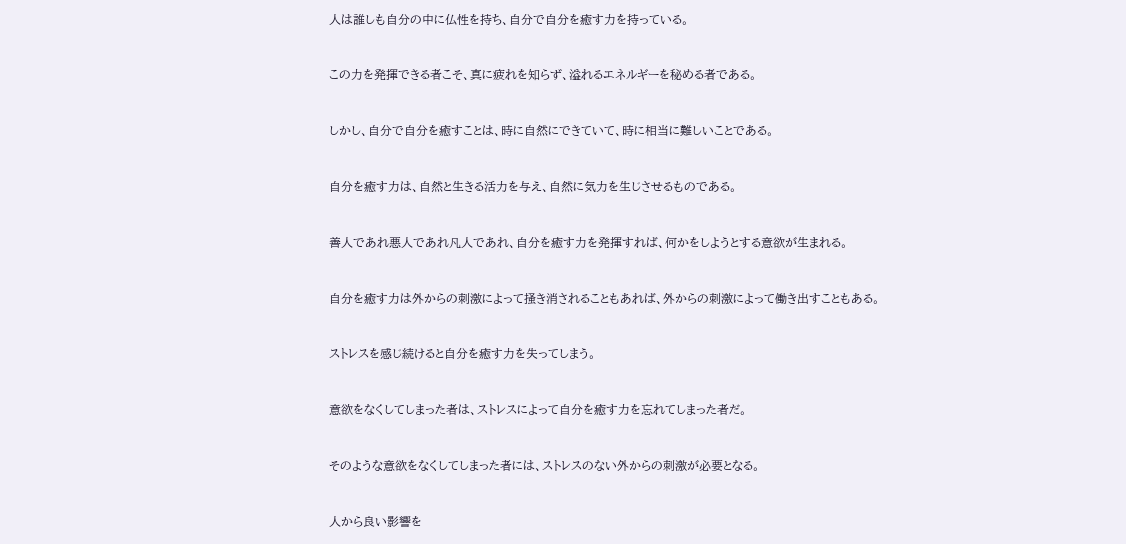人は誰しも自分の中に仏性を持ち、自分で自分を癒す力を持っている。


この力を発揮できる者こそ、真に疲れを知らず、溢れるエネルギーを秘める者である。


しかし、自分で自分を癒すことは、時に自然にできていて、時に相当に難しいことである。


自分を癒す力は、自然と生きる活力を与え、自然に気力を生じさせるものである。


善人であれ悪人であれ凡人であれ、自分を癒す力を発揮すれば、何かをしようとする意欲が生まれる。


自分を癒す力は外からの刺激によって掻き消されることもあれば、外からの刺激によって働き出すこともある。


ストレスを感じ続けると自分を癒す力を失ってしまう。


意欲をなくしてしまった者は、ストレスによって自分を癒す力を忘れてしまった者だ。


そのような意欲をなくしてしまった者には、ストレスのない外からの刺激が必要となる。


人から良い影響を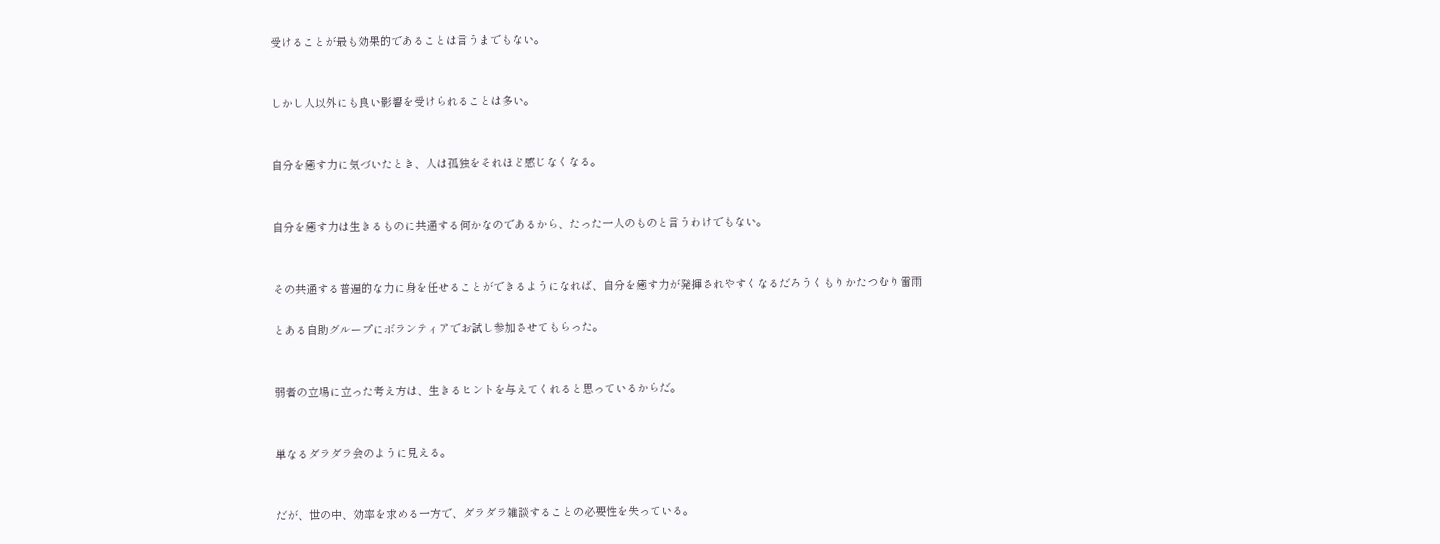受けることが最も効果的であることは言うまでもない。


しかし人以外にも良い影響を受けられることは多い。


自分を癒す力に気づいたとき、人は孤独をそれほど感じなくなる。


自分を癒す力は生きるものに共通する何かなのであるから、たった一人のものと言うわけでもない。


その共通する普遍的な力に身を任せることができるようになれば、自分を癒す力が発揮されやすくなるだろうくもりかたつむり雷雨

とある自助グループにボランティアでお試し参加させてもらった。


弱者の立場に立った考え方は、生きるヒントを与えてくれると思っているからだ。


単なるダラダラ会のように見える。


だが、世の中、効率を求める一方で、ダラダラ雑談することの必要性を失っている。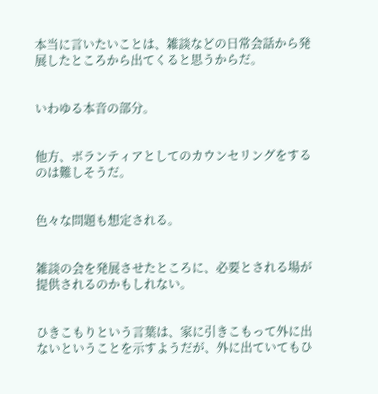本当に言いたいことは、雑談などの日常会話から発展したところから出てくると思うからだ。


いわゆる本音の部分。


他方、ボランティアとしてのカウンセリングをするのは難しそうだ。


色々な問題も想定される。


雑談の会を発展させたところに、必要とされる場が提供されるのかもしれない。


ひきこもりという言葉は、家に引きこもって外に出ないということを示すようだが、外に出ていてもひ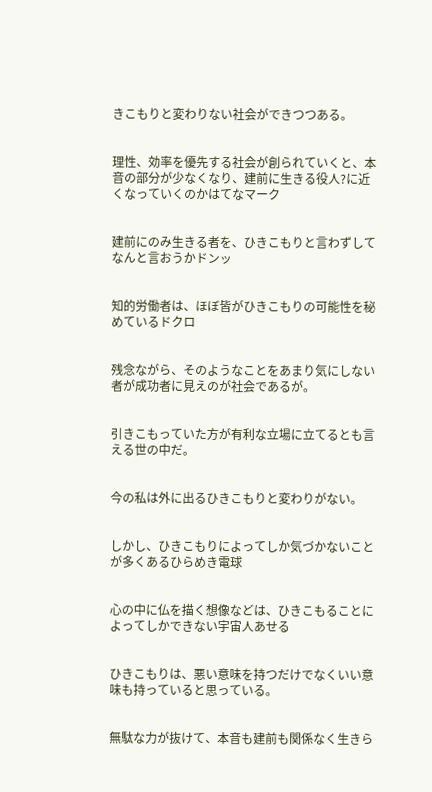きこもりと変わりない社会ができつつある。


理性、効率を優先する社会が創られていくと、本音の部分が少なくなり、建前に生きる役人?に近くなっていくのかはてなマーク


建前にのみ生きる者を、ひきこもりと言わずしてなんと言おうかドンッ


知的労働者は、ほぼ皆がひきこもりの可能性を秘めているドクロ


残念ながら、そのようなことをあまり気にしない者が成功者に見えのが社会であるが。


引きこもっていた方が有利な立場に立てるとも言える世の中だ。


今の私は外に出るひきこもりと変わりがない。


しかし、ひきこもりによってしか気づかないことが多くあるひらめき電球


心の中に仏を描く想像などは、ひきこもることによってしかできない宇宙人あせる


ひきこもりは、悪い意味を持つだけでなくいい意味も持っていると思っている。


無駄な力が抜けて、本音も建前も関係なく生きら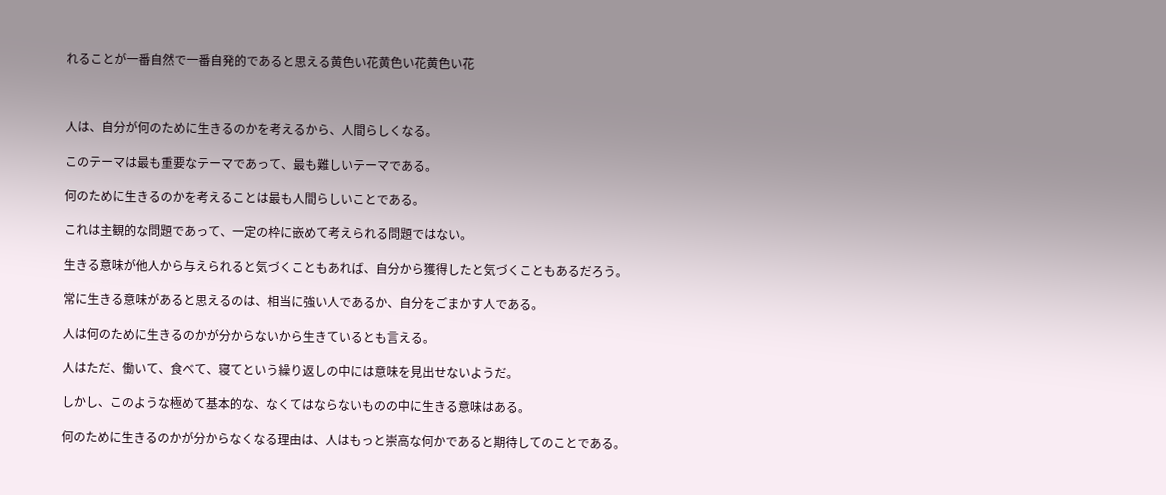れることが一番自然で一番自発的であると思える黄色い花黄色い花黄色い花



人は、自分が何のために生きるのかを考えるから、人間らしくなる。

このテーマは最も重要なテーマであって、最も難しいテーマである。

何のために生きるのかを考えることは最も人間らしいことである。

これは主観的な問題であって、一定の枠に嵌めて考えられる問題ではない。

生きる意味が他人から与えられると気づくこともあれば、自分から獲得したと気づくこともあるだろう。

常に生きる意味があると思えるのは、相当に強い人であるか、自分をごまかす人である。

人は何のために生きるのかが分からないから生きているとも言える。

人はただ、働いて、食べて、寝てという繰り返しの中には意味を見出せないようだ。

しかし、このような極めて基本的な、なくてはならないものの中に生きる意味はある。

何のために生きるのかが分からなくなる理由は、人はもっと崇高な何かであると期待してのことである。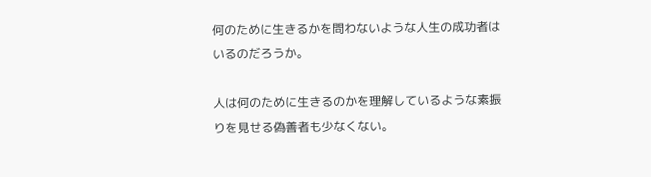何のために生きるかを問わないような人生の成功者はいるのだろうか。

人は何のために生きるのかを理解しているような素振りを見せる偽善者も少なくない。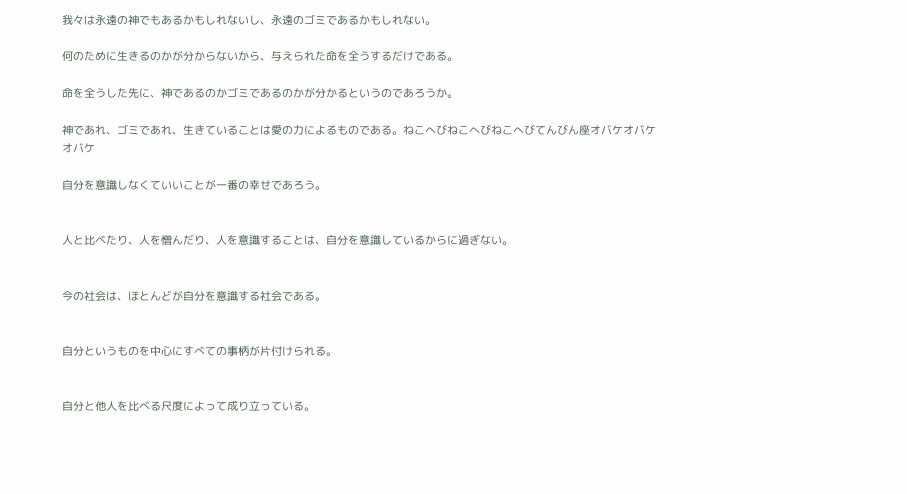我々は永遠の神でもあるかもしれないし、永遠のゴミであるかもしれない。

何のために生きるのかが分からないから、与えられた命を全うするだけである。

命を全うした先に、神であるのかゴミであるのかが分かるというのであろうか。

神であれ、ゴミであれ、生きていることは愛の力によるものである。ねこへびねこへびねこへびてんびん座オバケオバケオバケ

自分を意識しなくていいことが一番の幸せであろう。


人と比べたり、人を憎んだり、人を意識することは、自分を意識しているからに過ぎない。


今の社会は、ほとんどが自分を意識する社会である。


自分というものを中心にすべての事柄が片付けられる。


自分と他人を比べる尺度によって成り立っている。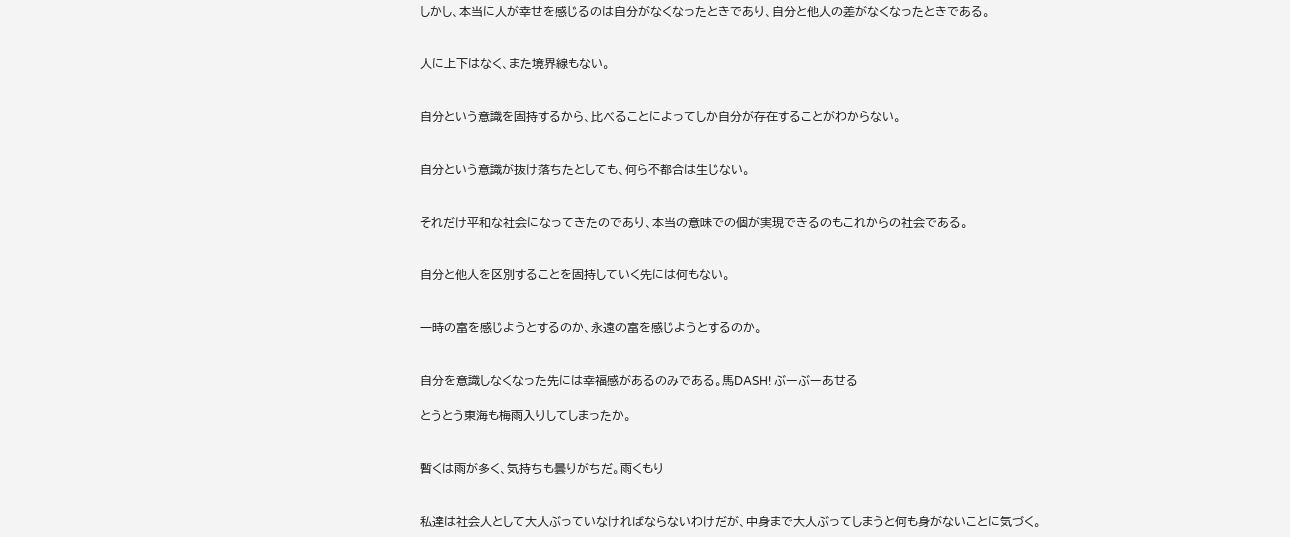しかし、本当に人が幸せを感じるのは自分がなくなったときであり、自分と他人の差がなくなったときである。


人に上下はなく、また境界線もない。


自分という意識を固持するから、比べることによってしか自分が存在することがわからない。


自分という意識が抜け落ちたとしても、何ら不都合は生じない。


それだけ平和な社会になってきたのであり、本当の意味での個が実現できるのもこれからの社会である。


自分と他人を区別することを固持していく先には何もない。


一時の富を感じようとするのか、永遠の富を感じようとするのか。


自分を意識しなくなった先には幸福感があるのみである。馬DASH! ぶーぶーあせる

とうとう東海も梅雨入りしてしまったか。


暫くは雨が多く、気持ちも曇りがちだ。雨くもり


私達は社会人として大人ぶっていなければならないわけだが、中身まで大人ぶってしまうと何も身がないことに気づく。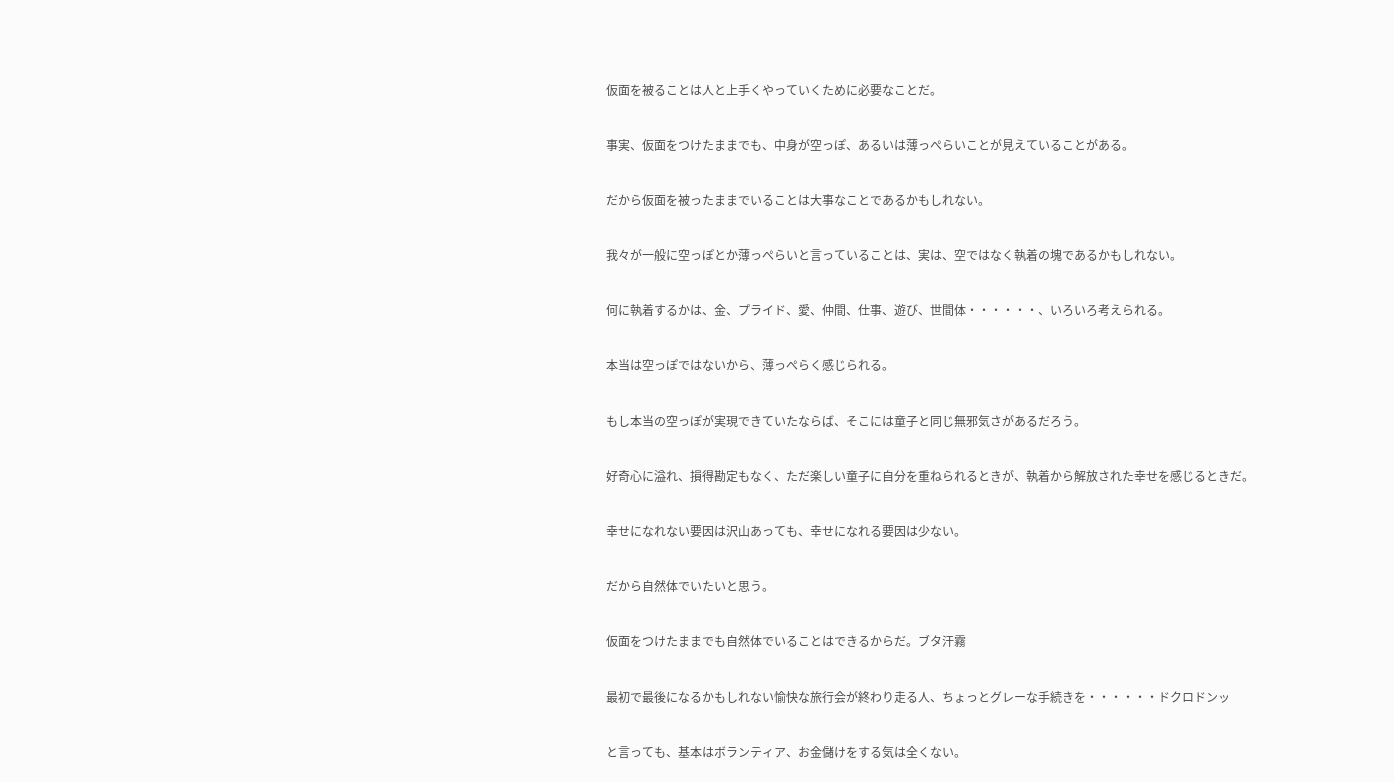仮面を被ることは人と上手くやっていくために必要なことだ。


事実、仮面をつけたままでも、中身が空っぽ、あるいは薄っぺらいことが見えていることがある。


だから仮面を被ったままでいることは大事なことであるかもしれない。


我々が一般に空っぽとか薄っぺらいと言っていることは、実は、空ではなく執着の塊であるかもしれない。


何に執着するかは、金、プライド、愛、仲間、仕事、遊び、世間体・・・・・・、いろいろ考えられる。


本当は空っぽではないから、薄っぺらく感じられる。


もし本当の空っぽが実現できていたならば、そこには童子と同じ無邪気さがあるだろう。


好奇心に溢れ、損得勘定もなく、ただ楽しい童子に自分を重ねられるときが、執着から解放された幸せを感じるときだ。


幸せになれない要因は沢山あっても、幸せになれる要因は少ない。


だから自然体でいたいと思う。


仮面をつけたままでも自然体でいることはできるからだ。ブタ汗霧


最初で最後になるかもしれない愉快な旅行会が終わり走る人、ちょっとグレーな手続きを・・・・・・ドクロドンッ


と言っても、基本はボランティア、お金儲けをする気は全くない。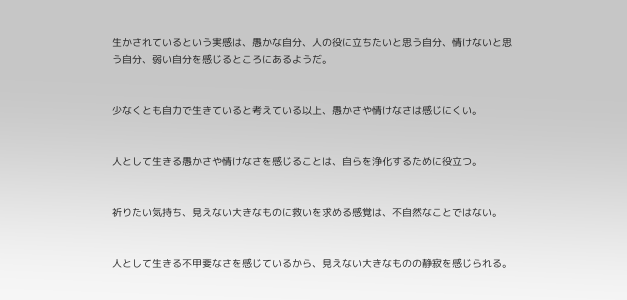生かされているという実感は、愚かな自分、人の役に立ちたいと思う自分、情けないと思う自分、弱い自分を感じるところにあるようだ。


少なくとも自力で生きていると考えている以上、愚かさや情けなさは感じにくい。


人として生きる愚かさや情けなさを感じることは、自らを浄化するために役立つ。


祈りたい気持ち、見えない大きなものに救いを求める感覚は、不自然なことではない。


人として生きる不甲斐なさを感じているから、見えない大きなものの静寂を感じられる。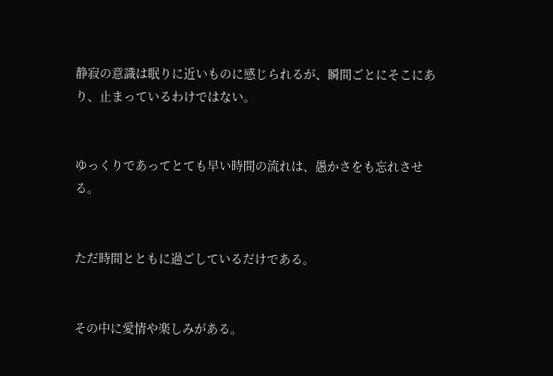静寂の意識は眠りに近いものに感じられるが、瞬間ごとにそこにあり、止まっているわけではない。


ゆっくりであってとても早い時間の流れは、愚かさをも忘れさせる。


ただ時間とともに過ごしているだけである。


その中に愛情や楽しみがある。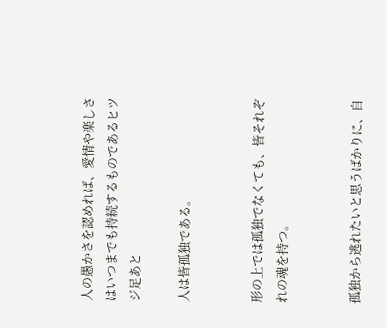人の愚かさを認めれば、愛情や楽しさはいつまでも持続するものであるヒツジ足あと

人は皆孤独である。


形の上では孤独でなくても、皆それぞれの魂を持つ。


孤独から逃れたいと思うばかりに、自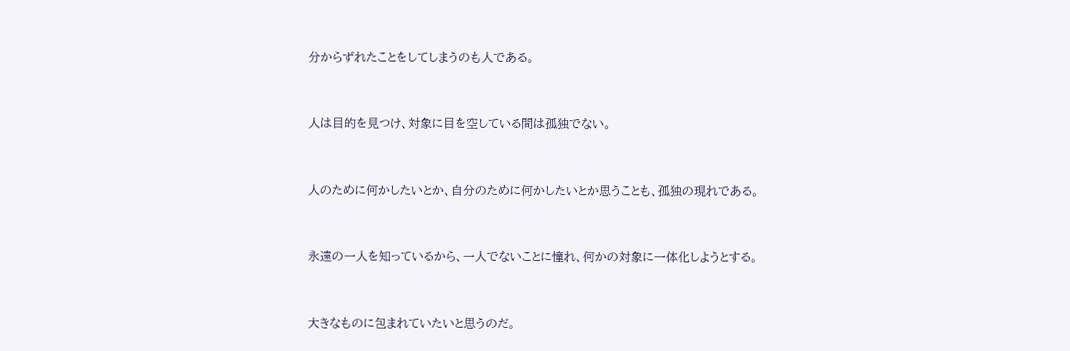分からずれたことをしてしまうのも人である。


人は目的を見つけ、対象に目を空している間は孤独でない。


人のために何かしたいとか、自分のために何かしたいとか思うことも、孤独の現れである。


永遠の一人を知っているから、一人でないことに憧れ、何かの対象に一体化しようとする。


大きなものに包まれていたいと思うのだ。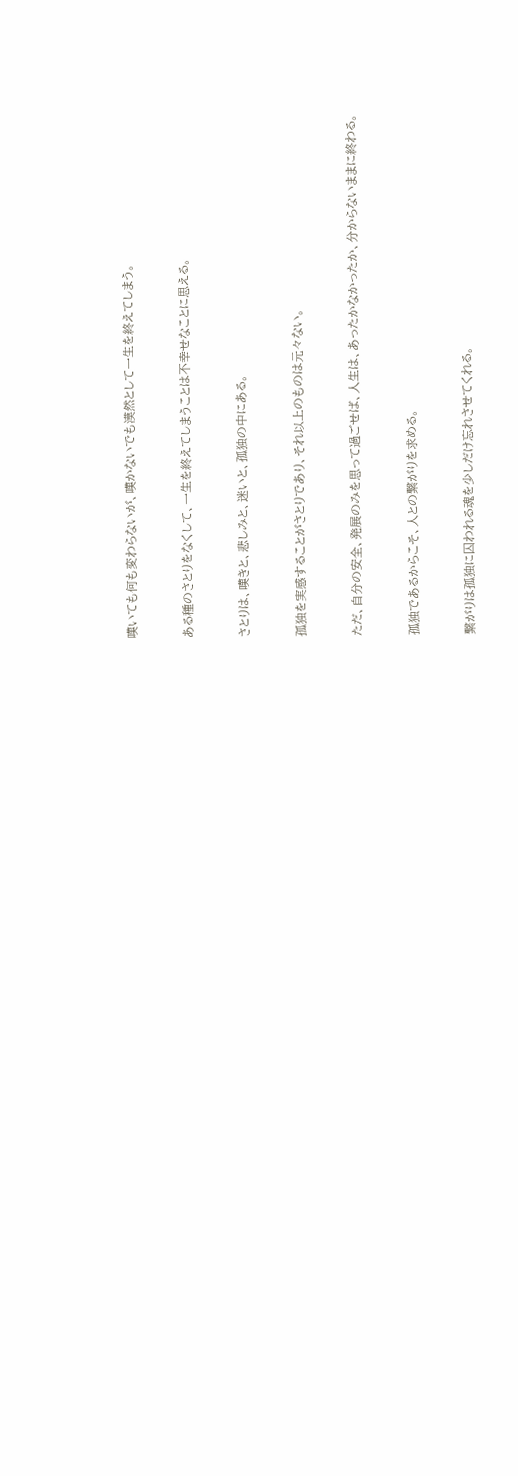嘆いても何も変わらないが、嘆かないでも漠然として一生を終えてしまう。


ある種のさとりをなくして、一生を終えてしまうことは不幸せなことに思える。


さとりは、嘆きと、悲しみと、迷いと、孤独の中にある。


孤独を実感することがさとりであり、それ以上のものは元々ない。


ただ、自分の安全、発展のみを思って過ごせば、人生は、あったかなかったか、分からないままに終わる。


孤独であるからこそ、人との繋がりを求める。


繋がりは孤独に囚われる魂を少しだけ忘れさせてくれる。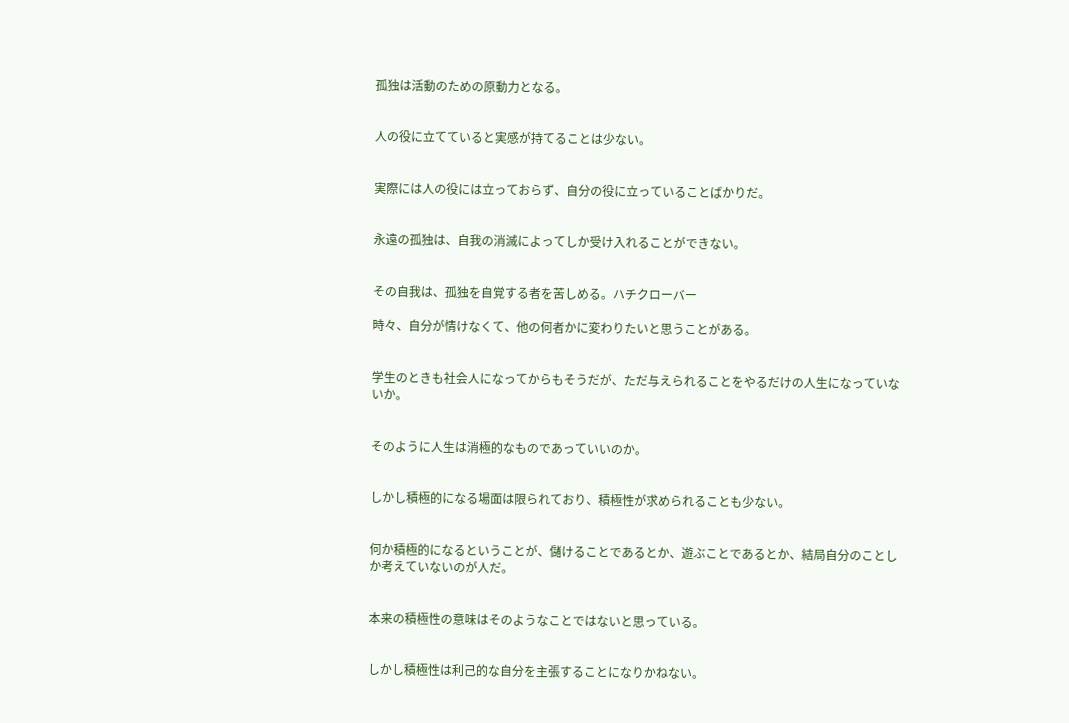孤独は活動のための原動力となる。


人の役に立てていると実感が持てることは少ない。


実際には人の役には立っておらず、自分の役に立っていることばかりだ。


永遠の孤独は、自我の消滅によってしか受け入れることができない。


その自我は、孤独を自覚する者を苦しめる。ハチクローバー

時々、自分が情けなくて、他の何者かに変わりたいと思うことがある。


学生のときも社会人になってからもそうだが、ただ与えられることをやるだけの人生になっていないか。


そのように人生は消極的なものであっていいのか。


しかし積極的になる場面は限られており、積極性が求められることも少ない。


何か積極的になるということが、儲けることであるとか、遊ぶことであるとか、結局自分のことしか考えていないのが人だ。


本来の積極性の意味はそのようなことではないと思っている。


しかし積極性は利己的な自分を主張することになりかねない。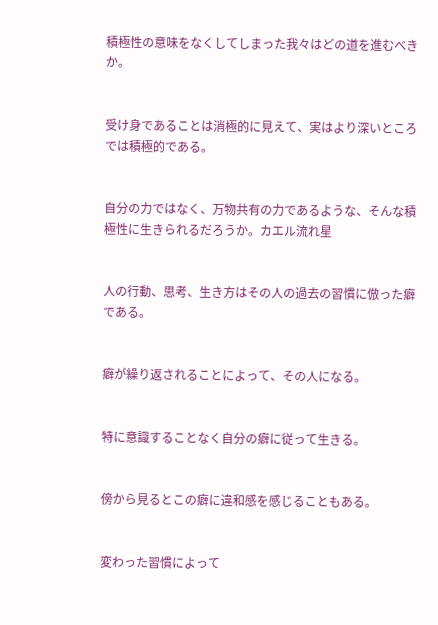積極性の意味をなくしてしまった我々はどの道を進むべきか。


受け身であることは消極的に見えて、実はより深いところでは積極的である。


自分の力ではなく、万物共有の力であるような、そんな積極性に生きられるだろうか。カエル流れ星


人の行動、思考、生き方はその人の過去の習慣に倣った癖である。


癖が繰り返されることによって、その人になる。


特に意識することなく自分の癖に従って生きる。


傍から見るとこの癖に違和感を感じることもある。


変わった習慣によって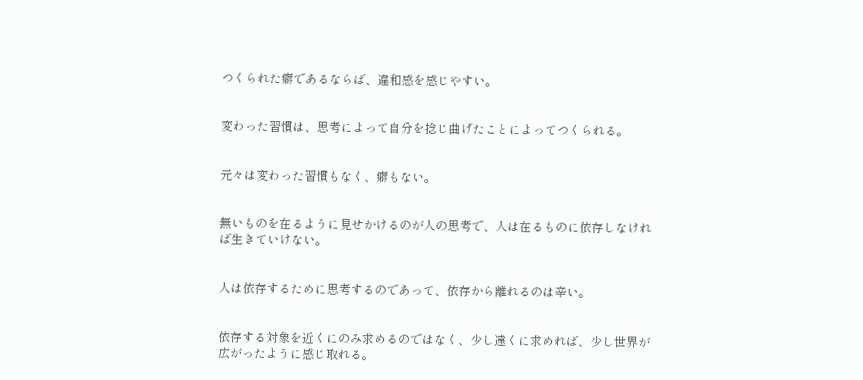つくられた癖であるならば、違和感を感じやすい。


変わった習慣は、思考によって自分を捻じ曲げたことによってつくられる。


元々は変わった習慣もなく、癖もない。


無いものを在るように見せかけるのが人の思考で、人は在るものに依存しなければ生きていけない。


人は依存するために思考するのであって、依存から離れるのは辛い。


依存する対象を近くにのみ求めるのではなく、少し遠くに求めれば、少し世界が広がったように感じ取れる。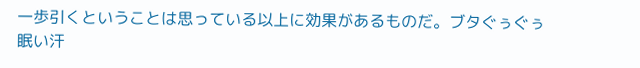一歩引くということは思っている以上に効果があるものだ。ブタぐぅぐぅ眠い汗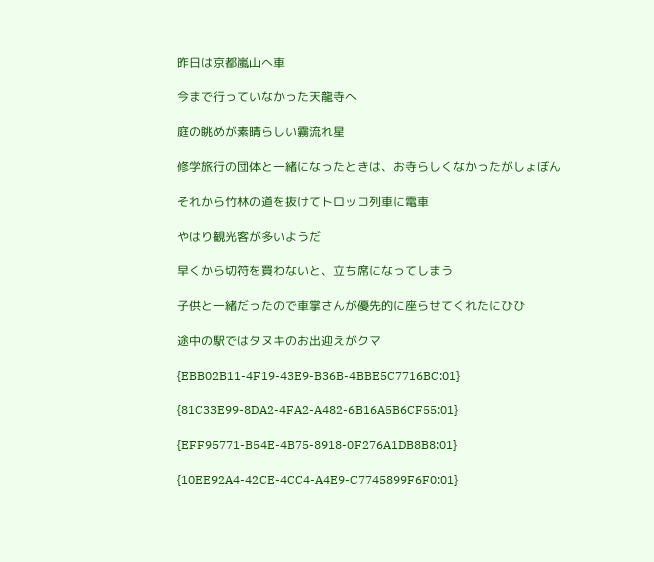昨日は京都嵐山へ車

今まで行っていなかった天龍寺へ

庭の眺めが素晴らしい霧流れ星

修学旅行の団体と一緒になったときは、お寺らしくなかったがしょぼん

それから竹林の道を抜けてトロッコ列車に電車

やはり観光客が多いようだ

早くから切符を買わないと、立ち席になってしまう

子供と一緒だったので車掌さんが優先的に座らせてくれたにひひ

途中の駅ではタヌキのお出迎えがクマ

{EBB02B11-4F19-43E9-B36B-4BBE5C7716BC:01}

{81C33E99-8DA2-4FA2-A482-6B16A5B6CF55:01}

{EFF95771-B54E-4B75-8918-0F276A1DB8B8:01}

{10EE92A4-42CE-4CC4-A4E9-C7745899F6F0:01}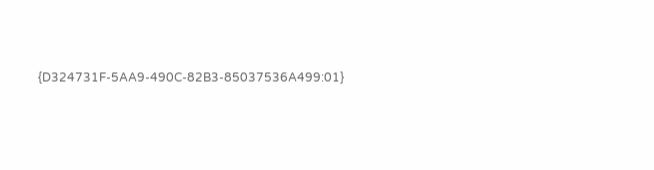{D324731F-5AA9-490C-82B3-85037536A499:01}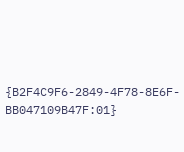{B2F4C9F6-2849-4F78-8E6F-BB047109B47F:01}